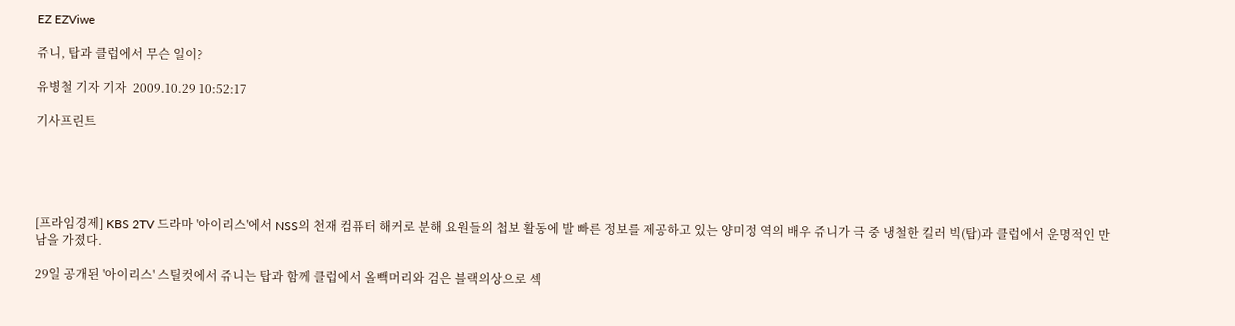EZ EZViwe

쥬니, 탑과 클럽에서 무슨 일이?

유병철 기자 기자  2009.10.29 10:52:17

기사프린트





[프라임경제] KBS 2TV 드라마 '아이리스'에서 NSS의 천재 컴퓨터 해커로 분해 요원들의 첩보 활동에 발 빠른 정보를 제공하고 있는 양미정 역의 배우 쥬니가 극 중 냉철한 킬러 빅(탑)과 클럽에서 운명적인 만남을 가졌다.

29일 공개된 '아이리스' 스틸컷에서 쥬니는 탑과 함께 클럽에서 올빽머리와 검은 블랙의상으로 섹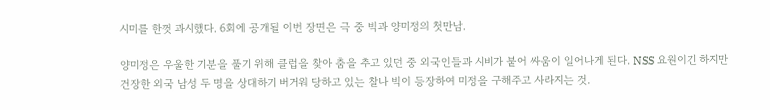시미를 한껏 과시했다. 6회에 공개될 이번 장면은 극 중 빅과 양미정의 첫만남.

양미정은 우울한 기분을 풀기 위해 클럽을 찾아 춤을 추고 있던 중 외국인들과 시비가 붙어 싸움이 일어나게 된다. NSS 요원이긴 하지만 건장한 외국 남성 두 명을 상대하기 버거워 당하고 있는 찰나 빅이 등장하여 미정을 구해주고 사라지는 것.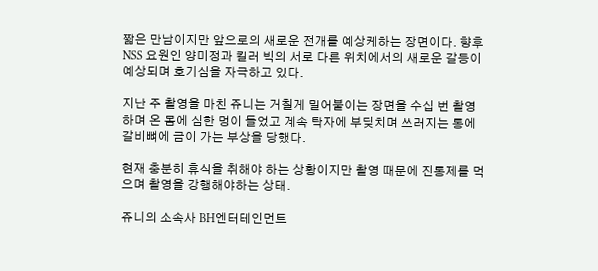짧은 만남이지만 앞으로의 새로운 전개를 예상케하는 장면이다. 향후 NSS 요원인 양미정과 킬러 빅의 서로 다른 위치에서의 새로운 갈등이 예상되며 호기심을 자극하고 있다.

지난 주 촬영을 마친 쥬니는 거칠게 밀어붙이는 장면을 수십 번 촬영하며 온 몸에 심한 멍이 들었고 계속 탁자에 부딪치며 쓰러지는 통에 갈비뼈에 금이 가는 부상을 당했다.

현재 충분히 휴식을 취해야 하는 상황이지만 촬영 때문에 진통제를 먹으며 촬영을 강행해야하는 상태.

쥬니의 소속사 BH엔터테인먼트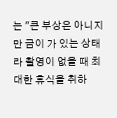는 "큰 부상은 아니지만 금이 가 있는 상태라 촬영이 없을 때 최대한 휴식을 취하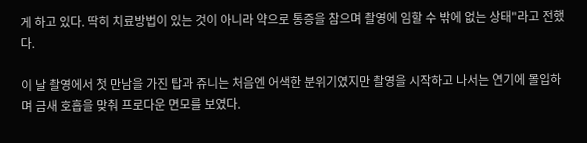게 하고 있다. 딱히 치료방법이 있는 것이 아니라 약으로 통증을 참으며 촬영에 임할 수 밖에 없는 상태"라고 전했다.

이 날 촬영에서 첫 만남을 가진 탑과 쥬니는 처음엔 어색한 분위기였지만 촬영을 시작하고 나서는 연기에 몰입하며 금새 호흡을 맞춰 프로다운 면모를 보였다.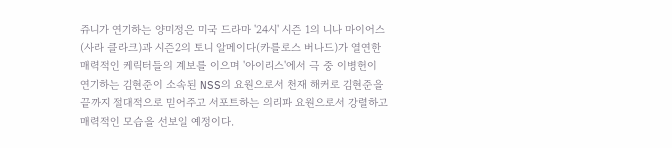쥬니가 연기하는 양미정은 미국 드라마 '24시' 시즌 1의 니나 마이어스(사라 클라크)과 시즌2의 토니 알메이다(카를로스 버나드)가 열연한 매력적인 케릭터들의 계보를 이으며 '아이리스'에서 극 중 이병헌이 연기하는 김현준이 소속된 NSS의 요원으로서 천재 해커로 김현준을 끝까지 절대적으로 믿어주고 서포트하는 의리파 요원으로서 강렬하고 매력적인 모습을 선보일 예정이다.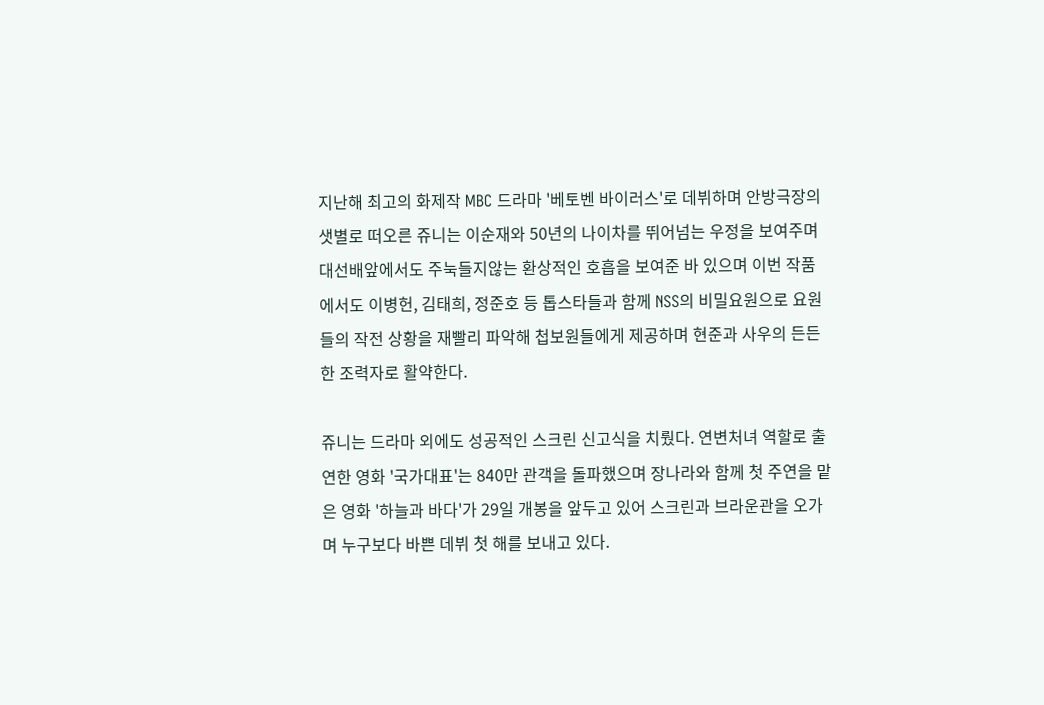지난해 최고의 화제작 MBC 드라마 '베토벤 바이러스'로 데뷔하며 안방극장의 샛별로 떠오른 쥬니는 이순재와 50년의 나이차를 뛰어넘는 우정을 보여주며 대선배앞에서도 주눅들지않는 환상적인 호흡을 보여준 바 있으며 이번 작품에서도 이병헌, 김태희, 정준호 등 톱스타들과 함께 NSS의 비밀요원으로 요원들의 작전 상황을 재빨리 파악해 첩보원들에게 제공하며 현준과 사우의 든든한 조력자로 활약한다.

쥬니는 드라마 외에도 성공적인 스크린 신고식을 치뤘다. 연변처녀 역할로 출연한 영화 '국가대표'는 840만 관객을 돌파했으며 장나라와 함께 첫 주연을 맡은 영화 '하늘과 바다'가 29일 개봉을 앞두고 있어 스크린과 브라운관을 오가며 누구보다 바쁜 데뷔 첫 해를 보내고 있다.